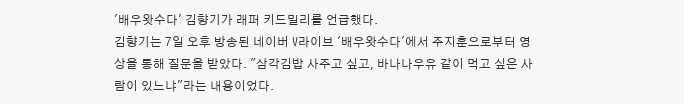'배우왓수다' 김향기가 래퍼 키드밀리를 언급했다.
김향기는 7일 오후 방송된 네이버 V라이브 '배우왓수다'에서 주지훈으로부터 영상을 통해 질문을 받았다. "삼각김밥 사주고 싶고, 바나나우유 같이 먹고 싶은 사람이 있느냐"라는 내용이었다.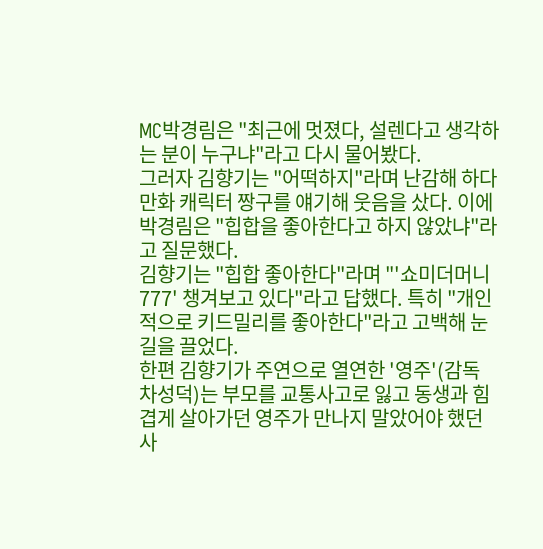MC박경림은 "최근에 멋졌다, 설렌다고 생각하는 분이 누구냐"라고 다시 물어봤다.
그러자 김향기는 "어떡하지"라며 난감해 하다 만화 캐릭터 짱구를 얘기해 웃음을 샀다. 이에 박경림은 "힙합을 좋아한다고 하지 않았냐"라고 질문했다.
김향기는 "힙합 좋아한다"라며 "'쇼미더머니777' 챙겨보고 있다"라고 답했다. 특히 "개인적으로 키드밀리를 좋아한다"라고 고백해 눈길을 끌었다.
한편 김향기가 주연으로 열연한 '영주'(감독 차성덕)는 부모를 교통사고로 잃고 동생과 힘겹게 살아가던 영주가 만나지 말았어야 했던 사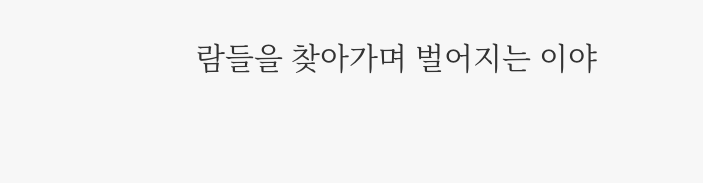람들을 찾아가며 벌어지는 이야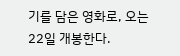기를 담은 영화로, 오는 22일 개봉한다.